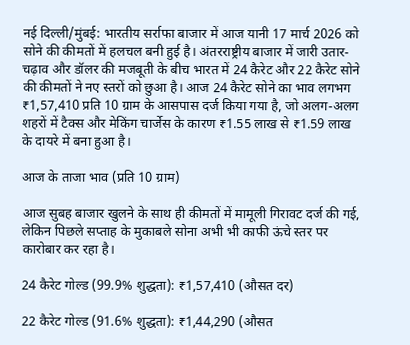नई दिल्ली/मुंबई: भारतीय सर्राफा बाजार में आज यानी 17 मार्च 2026 को सोने की कीमतों में हलचल बनी हुई है। अंतरराष्ट्रीय बाजार में जारी उतार-चढ़ाव और डॉलर की मजबूती के बीच भारत में 24 कैरेट और 22 कैरेट सोने की कीमतों ने नए स्तरों को छुआ है। आज 24 कैरेट सोने का भाव लगभग ₹1,57,410 प्रति 10 ग्राम के आसपास दर्ज किया गया है, जो अलग-अलग शहरों में टैक्स और मेकिंग चार्जेस के कारण ₹1.55 लाख से ₹1.59 लाख के दायरे में बना हुआ है।

आज के ताजा भाव (प्रति 10 ग्राम)

आज सुबह बाजार खुलने के साथ ही कीमतों में मामूली गिरावट दर्ज की गई, लेकिन पिछले सप्ताह के मुकाबले सोना अभी भी काफी ऊंचे स्तर पर कारोबार कर रहा है।

24 कैरेट गोल्ड (99.9% शुद्धता): ₹1,57,410 (औसत दर)

22 कैरेट गोल्ड (91.6% शुद्धता): ₹1,44,290 (औसत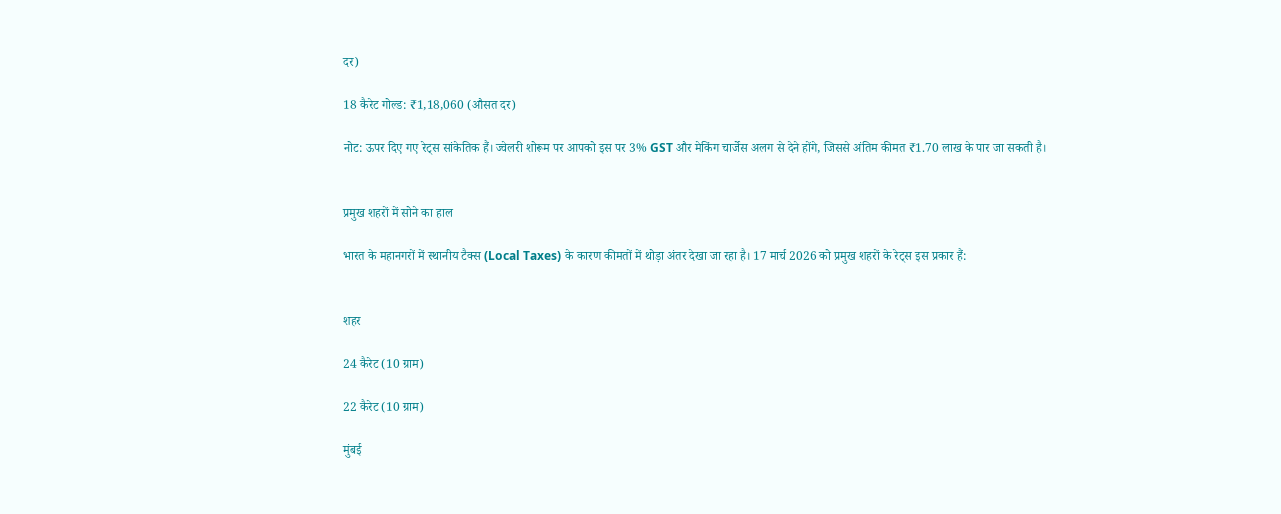दर)

18 कैरेट गोल्ड: ₹1,18,060 (औसत दर)

नोट: ऊपर दिए गए रेट्स सांकेतिक हैं। ज्वेलरी शोरूम पर आपको इस पर 3% GST और मेकिंग चार्जेस अलग से देने होंगे, जिससे अंतिम कीमत ₹1.70 लाख के पार जा सकती है।


प्रमुख शहरों में सोने का हाल

भारत के महानगरों में स्थानीय टैक्स (Local Taxes) के कारण कीमतों में थोड़ा अंतर देखा जा रहा है। 17 मार्च 2026 को प्रमुख शहरों के रेट्स इस प्रकार हैं:


शहर

24 कैरेट (10 ग्राम)

22 कैरेट (10 ग्राम)

मुंबई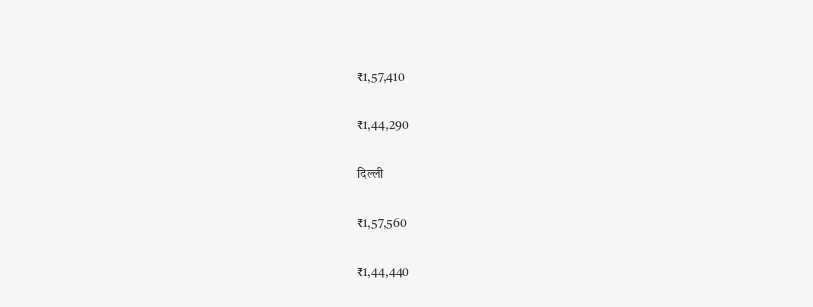₹1,57,410

₹1,44,290

दिल्ली

₹1,57,560

₹1,44,440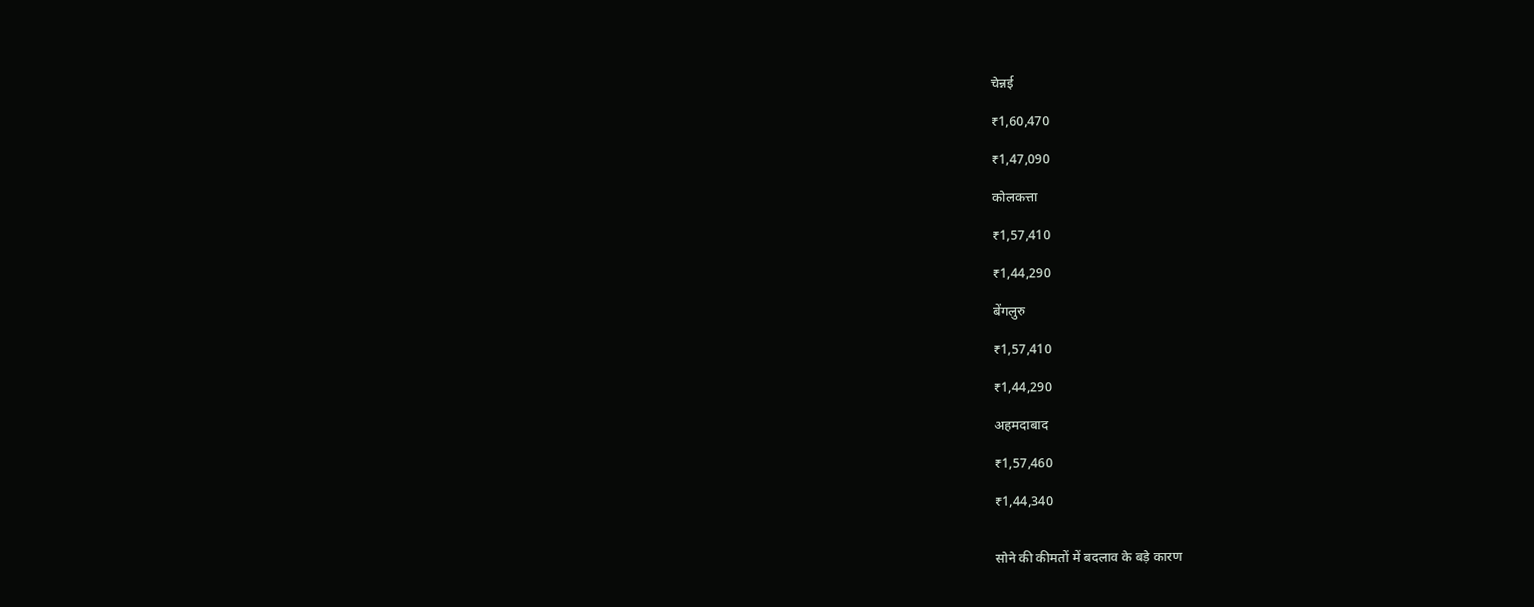चेन्नई

₹1,60,470

₹1,47,090

कोलकत्ता

₹1,57,410

₹1,44,290

बेंगलुरु

₹1,57,410

₹1,44,290

अहमदाबाद

₹1,57,460

₹1,44,340


सोने की कीमतों में बदलाव के बड़े कारण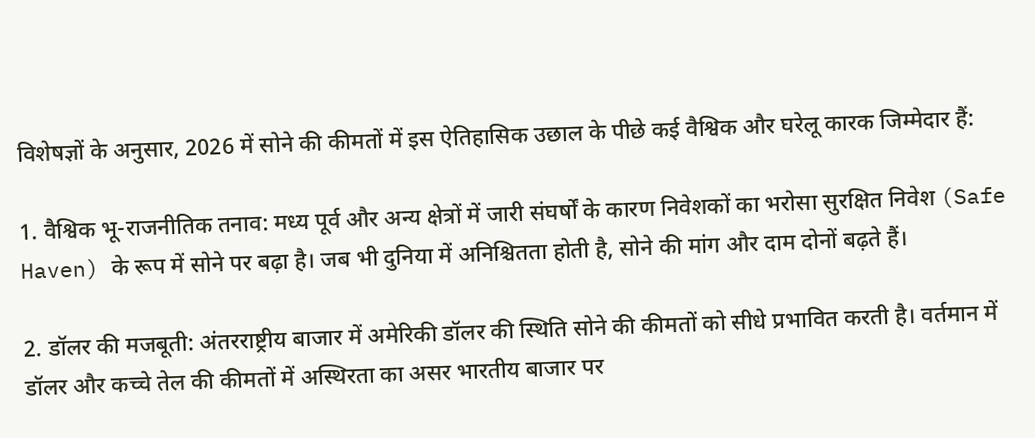विशेषज्ञों के अनुसार, 2026 में सोने की कीमतों में इस ऐतिहासिक उछाल के पीछे कई वैश्विक और घरेलू कारक जिम्मेदार हैं:

1. वैश्विक भू-राजनीतिक तनाव: मध्य पूर्व और अन्य क्षेत्रों में जारी संघर्षों के कारण निवेशकों का भरोसा सुरक्षित निवेश (Safe Haven) के रूप में सोने पर बढ़ा है। जब भी दुनिया में अनिश्चितता होती है, सोने की मांग और दाम दोनों बढ़ते हैं।

2. डॉलर की मजबूती: अंतरराष्ट्रीय बाजार में अमेरिकी डॉलर की स्थिति सोने की कीमतों को सीधे प्रभावित करती है। वर्तमान में डॉलर और कच्चे तेल की कीमतों में अस्थिरता का असर भारतीय बाजार पर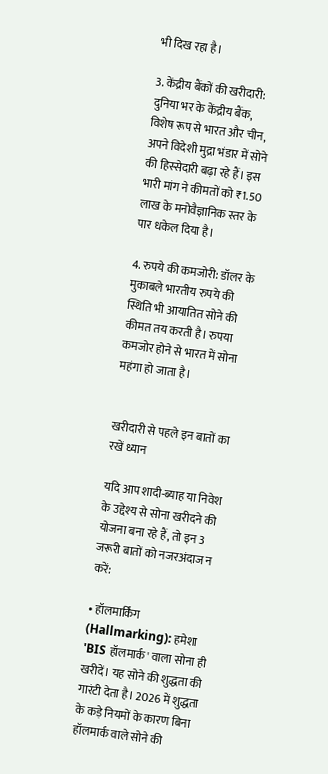भी दिख रहा है।

3. केंद्रीय बैंकों की खरीदारी: दुनिया भर के केंद्रीय बैंक, विशेष रूप से भारत और चीन, अपने विदेशी मुद्रा भंडार में सोने की हिस्सेदारी बढ़ा रहे हैं। इस भारी मांग ने कीमतों को ₹1.50 लाख के मनोवैज्ञानिक स्तर के पार धकेल दिया है।

4. रुपये की कमजोरी: डॉलर के मुकाबले भारतीय रुपये की स्थिति भी आयातित सोने की कीमत तय करती है। रुपया कमजोर होने से भारत में सोना महंगा हो जाता है।


खरीदारी से पहले इन बातों का रखें ध्यान

यदि आप शादी-ब्याह या निवेश के उद्देश्य से सोना खरीदने की योजना बना रहे हैं, तो इन 3 जरूरी बातों को नजरअंदाज न करें:

• हॉलमार्किंग (Hallmarking): हमेशा 'BIS हॉलमार्क' वाला सोना ही खरीदें। यह सोने की शुद्धता की गारंटी देता है। 2026 में शुद्धता के कड़े नियमों के कारण बिना हॉलमार्क वाले सोने की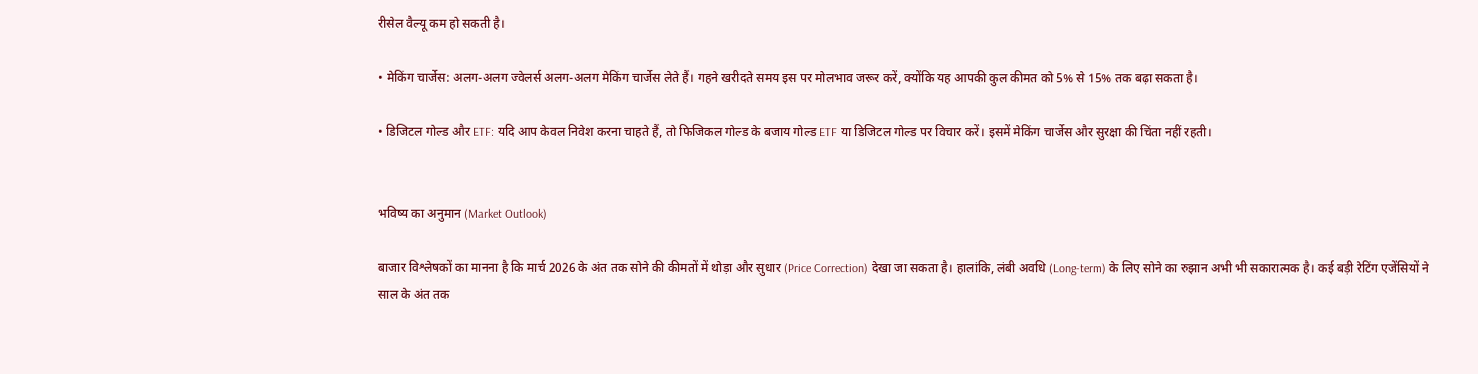रीसेल वैल्यू कम हो सकती है।

• मेकिंग चार्जेस: अलग-अलग ज्वेलर्स अलग-अलग मेकिंग चार्जेस लेते हैं। गहने खरीदते समय इस पर मोलभाव जरूर करें, क्योंकि यह आपकी कुल कीमत को 5% से 15% तक बढ़ा सकता है।

• डिजिटल गोल्ड और ETF: यदि आप केवल निवेश करना चाहते हैं, तो फिजिकल गोल्ड के बजाय गोल्ड ETF या डिजिटल गोल्ड पर विचार करें। इसमें मेकिंग चार्जेस और सुरक्षा की चिंता नहीं रहती।


भविष्य का अनुमान (Market Outlook)

बाजार विश्लेषकों का मानना है कि मार्च 2026 के अंत तक सोने की कीमतों में थोड़ा और सुधार (Price Correction) देखा जा सकता है। हालांकि, लंबी अवधि (Long-term) के लिए सोने का रुझान अभी भी सकारात्मक है। कई बड़ी रेटिंग एजेंसियों ने साल के अंत तक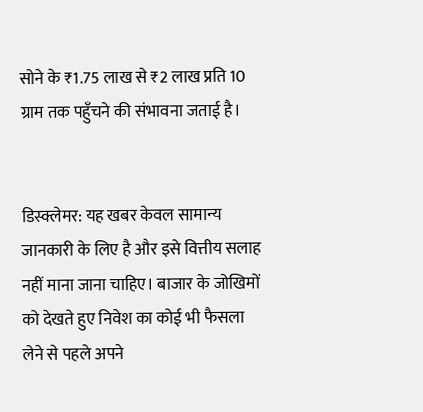सोने के ₹1.75 लाख से ₹2 लाख प्रति 10 ग्राम तक पहुँचने की संभावना जताई है।


डिस्क्लेमर: यह खबर केवल सामान्य जानकारी के लिए है और इसे वित्तीय सलाह नहीं माना जाना चाहिए। बाजार के जोखिमों को देखते हुए निवेश का कोई भी फैसला लेने से पहले अपने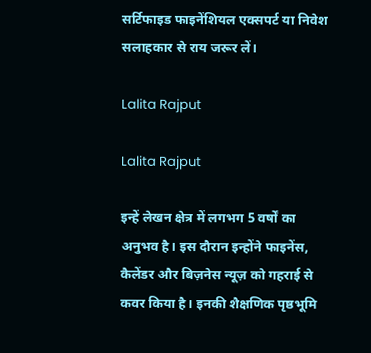सर्टिफाइड फाइनेंशियल एक्सपर्ट या निवेश सलाहकार से राय जरूर लें।

Lalita Rajput

Lalita Rajput

इन्हें लेखन क्षेत्र में लगभग 5 वर्षों का अनुभव है। इस दौरान इन्होंने फाइनेंस, कैलेंडर और बिज़नेस न्यूज़ को गहराई से कवर किया है। इनकी शैक्षणिक पृष्ठभूमि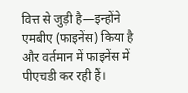वित्त से जुड़ी है—इन्होंने एमबीए (फाइनेंस) किया है और वर्तमान में फाइनेंस में पीएचडी कर रही हैं।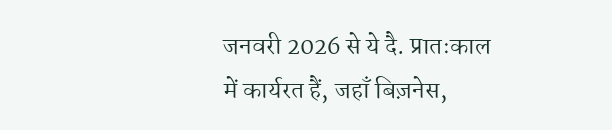जनवरी 2026 से ये दै. प्रातःकाल में कार्यरत हैं, जहाँ बिज़नेस,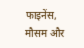फाइनेंस, मौसम और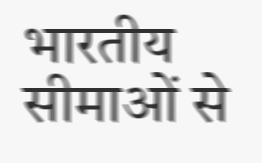भारतीय सीमाओं से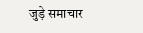जुड़े समाचार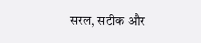सरल, सटीक और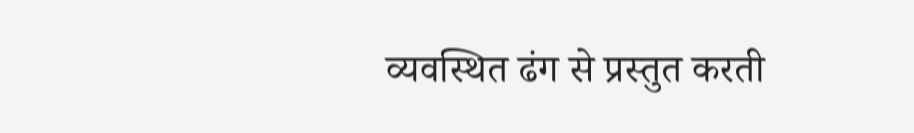व्यवस्थित ढंग से प्रस्तुत करती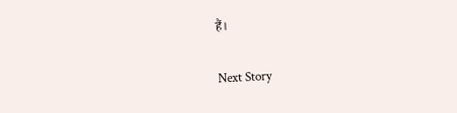हैं।

Next Story